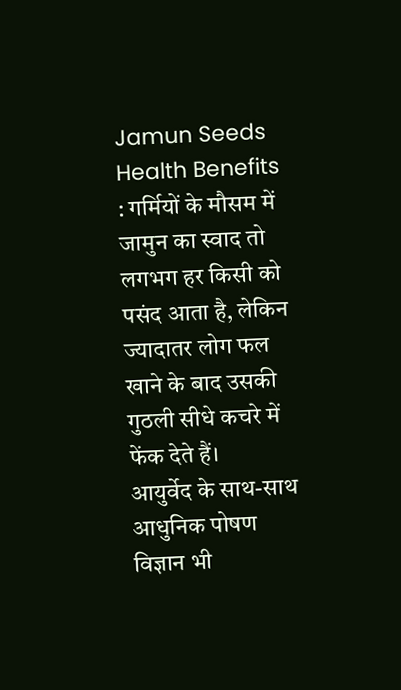Jamun Seeds Health Benefits : गर्मियों के मौसम में जामुन का स्वाद तो लगभग हर किसी को पसंद आता है, लेकिन ज्यादातर लोग फल खाने के बाद उसकी गुठली सीधे कचरे में फेंक देते हैं।
आयुर्वेद के साथ-साथ आधुनिक पोषण विज्ञान भी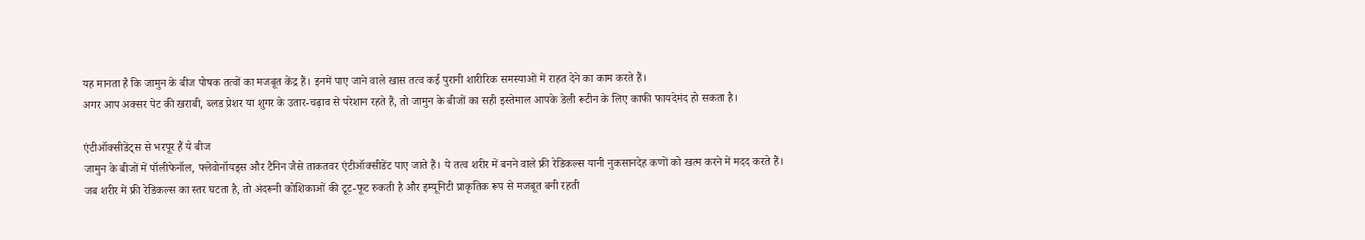यह मानता है कि जामुन के बीज पोषक तत्वों का मजबूत केंद्र हैं। इनमें पाए जाने वाले खास तत्व कई पुरानी शारीरिक समस्याओं में राहत देने का काम करते हैं।
अगर आप अक्सर पेट की खराबी, ब्लड प्रेशर या शुगर के उतार-चढ़ाव से परेशान रहते हैं, तो जामुन के बीजों का सही इस्तेमाल आपके डेली रूटीन के लिए काफी फायदेमंद हो सकता है।

एंटीऑक्सीडेंट्स से भरपूर हैं ये बीज
जामुन के बीजों में पॉलीफेनॉल, फ्लेवोनॉयड्स और टैनिन जैसे ताकतवर एंटीऑक्सीडेंट पाए जाते हैं। ये तत्व शरीर में बनने वाले फ्री रेडिकल्स यानी नुकसानदेह कणों को खत्म करने में मदद करते हैं।
जब शरीर में फ्री रेडिकल्स का स्तर घटता है, तो अंदरूनी कोशिकाओं की टूट-फूट रुकती है और इम्यूनिटी प्राकृतिक रूप से मजबूत बनी रहती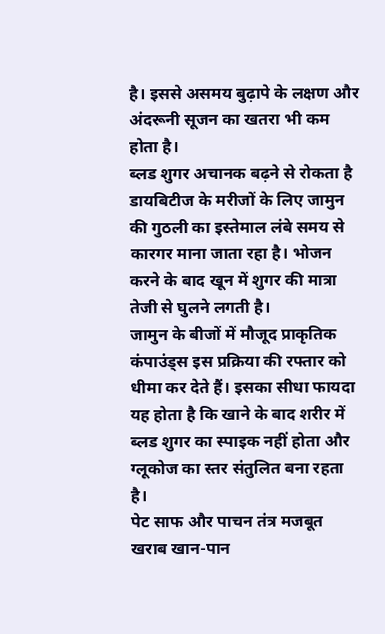है। इससे असमय बुढ़ापे के लक्षण और अंदरूनी सूजन का खतरा भी कम होता है।
ब्लड शुगर अचानक बढ़ने से रोकता है
डायबिटीज के मरीजों के लिए जामुन की गुठली का इस्तेमाल लंबे समय से कारगर माना जाता रहा है। भोजन करने के बाद खून में शुगर की मात्रा तेजी से घुलने लगती है।
जामुन के बीजों में मौजूद प्राकृतिक कंपाउंड्स इस प्रक्रिया की रफ्तार को धीमा कर देते हैं। इसका सीधा फायदा यह होता है कि खाने के बाद शरीर में ब्लड शुगर का स्पाइक नहीं होता और ग्लूकोज का स्तर संतुलित बना रहता है।
पेट साफ और पाचन तंत्र मजबूत
खराब खान-पान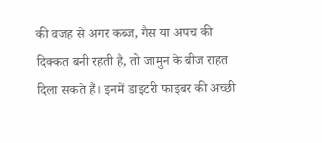की वजह से अगर कब्ज, गैस या अपच की दिक्कत बनी रहती है, तो जामुन के बीज राहत दिला सकते हैं। इनमें डाइटरी फाइबर की अच्छी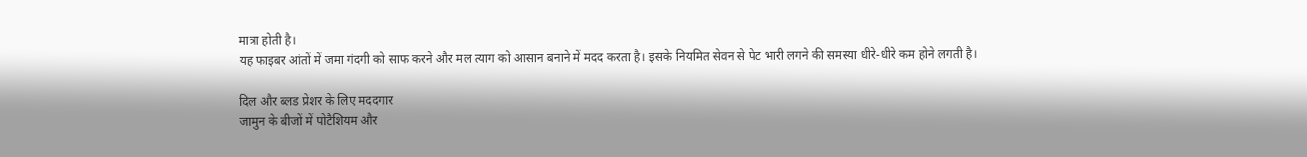मात्रा होती है।
यह फाइबर आंतों में जमा गंदगी को साफ करने और मल त्याग को आसान बनाने में मदद करता है। इसके नियमित सेवन से पेट भारी लगने की समस्या धीरे-धीरे कम होने लगती है।

दिल और ब्लड प्रेशर के लिए मददगार
जामुन के बीजों में पोटैशियम और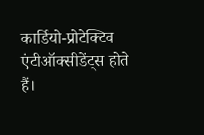कार्डियो-प्रोटेक्टिव एंटीऑक्सीडेंट्स होते हैं।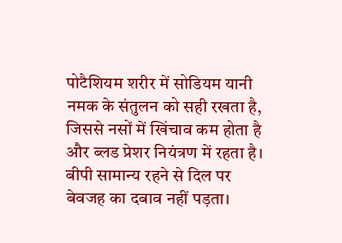पोटैशियम शरीर में सोडियम यानी नमक के संतुलन को सही रखता है, जिससे नसों में खिंचाव कम होता है और ब्लड प्रेशर नियंत्रण में रहता है।
बीपी सामान्य रहने से दिल पर बेवजह का दबाव नहीं पड़ता।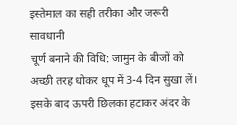इस्तेमाल का सही तरीका और जरूरी सावधानी
चूर्ण बनाने की विधि: जामुन के बीजों को अच्छी तरह धोकर धूप में 3-4 दिन सुखा लें। इसके बाद ऊपरी छिलका हटाकर अंदर के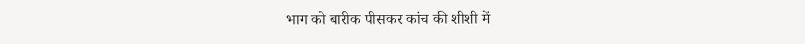भाग को बारीक पीसकर कांच की शीशी में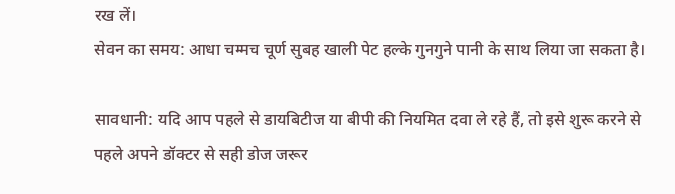रख लें।
सेवन का समय: आधा चम्मच चूर्ण सुबह खाली पेट हल्के गुनगुने पानी के साथ लिया जा सकता है।

सावधानी: यदि आप पहले से डायबिटीज या बीपी की नियमित दवा ले रहे हैं, तो इसे शुरू करने से पहले अपने डॉक्टर से सही डोज जरूर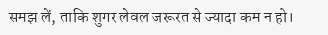समझ लें, ताकि शुगर लेवल जरूरत से ज्यादा कम न हो।